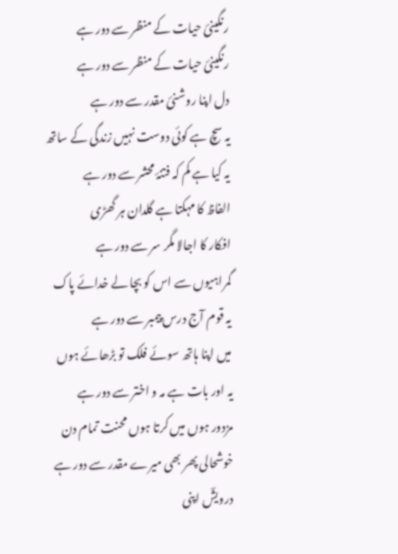رنگینئ حیات کے منظر سے دور ہے
رنگینئ حیات کے منظر سے دور ہے
دل اپنا روشنئ مقدر سے دور ہے
یہ سچ ہے کوئی دوست نہیں زندگی کے ساتھ
یہ کیا ہے کم کہ فتنۂ محشر سے دور ہے
الفاظ کا مہکتا ہے گلدان ہر گھڑی
افکار کا اجالا مگر سر سے دور ہے
گمراہیوں سے اس کو بچا لے خدائے پاک
یہ قوم آج درس پیمبر سے دور ہے
میں اپنا ہاتھ سوئے فلک تو بڑھائے ہوں
یہ اور بات ہے مہ و اختر سے دور ہے
مزدور ہوں میں کرتا ہوں محنت تمام دن
خوشحالی پھر بھی میرے مقدر سے دور ہے
درویشؔ اپنی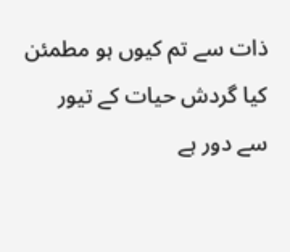ذات سے تم کیوں ہو مطمئن
کیا گردش حیات کے تیور سے دور ہے